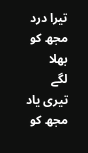تیرا درد مجھ کو بھلا
لگے
تیری یاد مجھ کو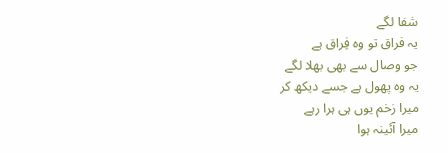شفا لگے
یہ فراق تو وہ فِراق ہے
جو وصال سے بھی بھلا لگے
یہ وہ پھول ہے جسے دیکھ کر
میرا زخم یوں ہی ہرا رہے
میرا آئینہ ہوا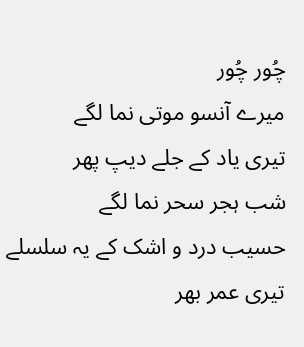چُور چُور
میرے آنسو موتی نما لگے
تیری یاد کے جلے دیپ پھر
شب ہجر سحر نما لگے
حسیب درد و اشک کے یہ سلسلے
تیری عمر بھر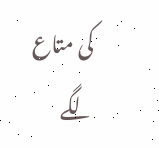کی متاع لگے